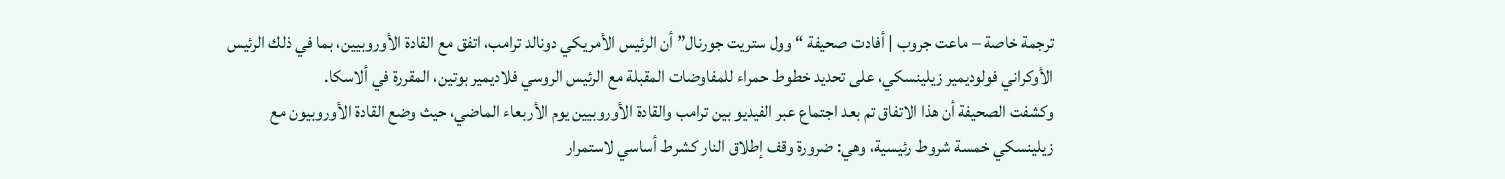ترجمة خاصة – ماعت جروب | أفادت صحيفة “وول ستريت جورنال” أن الرئيس الأمريكي دونالد ترامب، اتفق مع القادة الأوروبيين، بما في ذلك الرئيس الأوكراني فولوديمير زيلينسكي، على تحديد خطوط حمراء للمفاوضات المقبلة مع الرئيس الروسي فلاديمير بوتين، المقررة في ألاسكا.
وكشفت الصحيفة أن هذا الاتفاق تم بعد اجتماع عبر الفيديو بين ترامب والقادة الأوروبيين يوم الأربعاء الماضي، حيث وضع القادة الأوروبيون مع زيلينسكي خمسة شروط رئيسية، وهي: ضرورة وقف إطلاق النار كشرط أساسي لاستمرار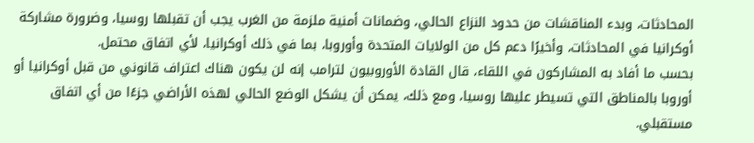المحادثات، وبدء المناقشات من حدود النزاع الحالي، وضمانات أمنية ملزمة من الغرب يجب أن تقبلها روسيا، وضرورة مشاركة أوكرانيا في المحادثات، وأخيرًا دعم كل من الولايات المتحدة وأوروبا، بما في ذلك أوكرانيا، لأي اتفاق محتمل.
بحسب ما أفاد به المشاركون في اللقاء، قال القادة الأوروبيون لترامب إنه لن يكون هناك اعتراف قانوني من قبل أوكرانيا أو أوروبا بالمناطق التي تسيطر عليها روسيا، ومع ذلك، يمكن أن يشكل الوضع الحالي لهذه الأراضي جزءًا من أي اتفاق مستقبلي.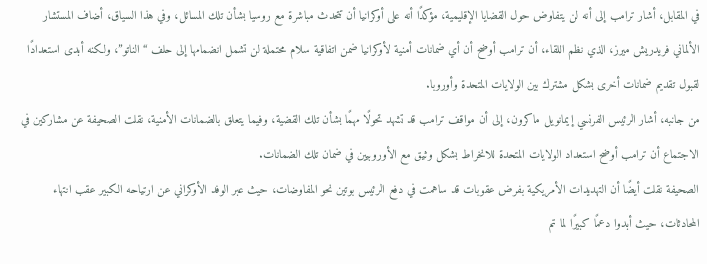في المقابل، أشار ترامب إلى أنه لن يتفاوض حول القضايا الإقليمية، مؤكدًا أنه على أوكرانيا أن تتحدث مباشرة مع روسيا بشأن تلك المسائل، وفي هذا السياق، أضاف المستشار الألماني فريدريش ميرز، الذي نظم اللقاء، أن ترامب أوضح أن أي ضمانات أمنية لأوكرانيا ضمن اتفاقية سلام محتملة لن تشمل انضمامها إلى حلف “الناتو”، ولكنه أبدى استعدادًا لقبول تقديم ضمانات أخرى بشكل مشترك بين الولايات المتحدة وأوروبا.
من جانبه، أشار الرئيس الفرنسي إيمانويل ماكرون، إلى أن مواقف ترامب قد تشهد تحولًا مهمًا بشأن تلك القضية، وفيما يتعلق بالضمانات الأمنية، نقلت الصحيفة عن مشاركين في الاجتماع أن ترامب أوضح استعداد الولايات المتحدة للانخراط بشكل وثيق مع الأوروبيين في ضمان تلك الضمانات.
الصحيفة نقلت أيضًا أن التهديدات الأمريكية بفرض عقوبات قد ساهمت في دفع الرئيس بوتين نحو المفاوضات، حيث عبر الوفد الأوكراني عن ارتياحه الكبير عقب انتهاء المحادثات، حيث أبدوا دعمًا كبيرًا لما تم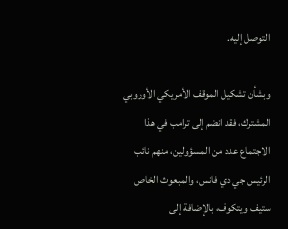التوصل إليه.

وبشأن تشكيل الموقف الأمريكي الأوروبي المشترك، فقد انضم إلى ترامب في هذا الاجتماع عدد من المسؤولين، منهم نائب الرئيس جي دي فانس، والمبعوث الخاص ستيف ويتكوف، بالإضافة إلى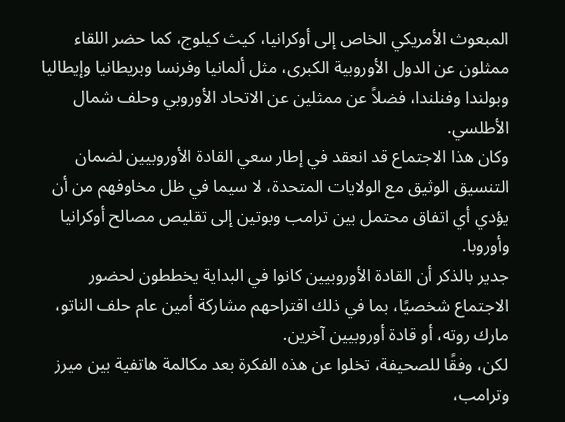المبعوث الأمريكي الخاص إلى أوكرانيا، كيث كيلوج، كما حضر اللقاء ممثلون عن الدول الأوروبية الكبرى، مثل ألمانيا وفرنسا وبريطانيا وإيطاليا وبولندا وفنلندا، فضلاً عن ممثلين عن الاتحاد الأوروبي وحلف شمال الأطلسي.
وكان هذا الاجتماع قد انعقد في إطار سعي القادة الأوروبيين لضمان التنسيق الوثيق مع الولايات المتحدة، لا سيما في ظل مخاوفهم من أن يؤدي أي اتفاق محتمل بين ترامب وبوتين إلى تقليص مصالح أوكرانيا وأوروبا.
جدير بالذكر أن القادة الأوروبيين كانوا في البداية يخططون لحضور الاجتماع شخصيًا، بما في ذلك اقتراحهم مشاركة أمين عام حلف الناتو، مارك روته، أو قادة أوروبيين آخرين.
لكن، وفقًا للصحيفة، تخلوا عن هذه الفكرة بعد مكالمة هاتفية بين ميرز وترامب،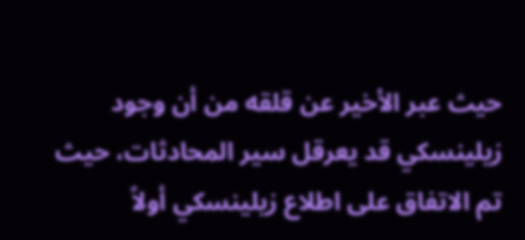حيث عبر الأخير عن قلقه من أن وجود زيلينسكي قد يعرقل سير المحادثات، حيث تم الاتفاق على اطلاع زيلينسكي أولاً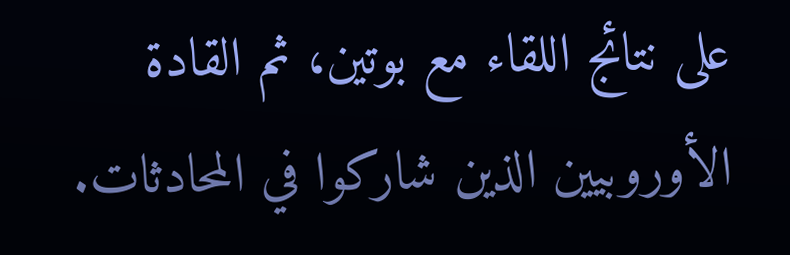على نتائج اللقاء مع بوتين، ثم القادة الأوروبيين الذين شاركوا في المحادثات.